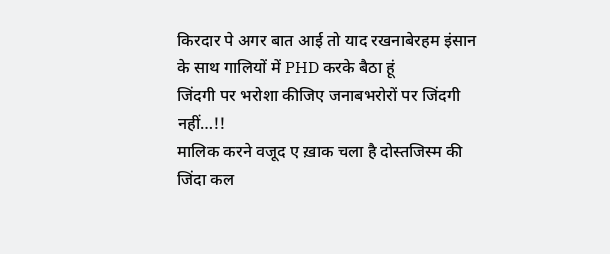किरदार पे अगर बात आई तो याद रखनाबेरहम इंसान के साथ गालियों में PHD करके बैठा हूं
जिंदगी पर भरोशा कीजिए जनाबभरोरों पर जिंदगी नहीं…!!
मालिक करने वजूद ए ख़ाक चला है दोस्तजिस्म की जिंदा कल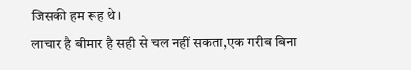जिसकी हम रूह थे।
लाचार है बीमार है सही से चल नहीं सकता,एक गरीब बिना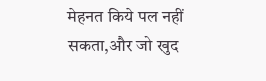मेहनत किये पल नहीं सकता,और जो खुद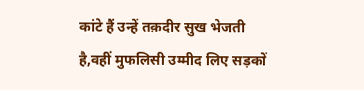कांटे हैं उन्हें तक़दीर सुख भेजती है,वहीं मुफलिसी उम्मीद लिए सड़कों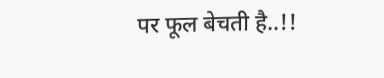पर फूल बेचती है..!!